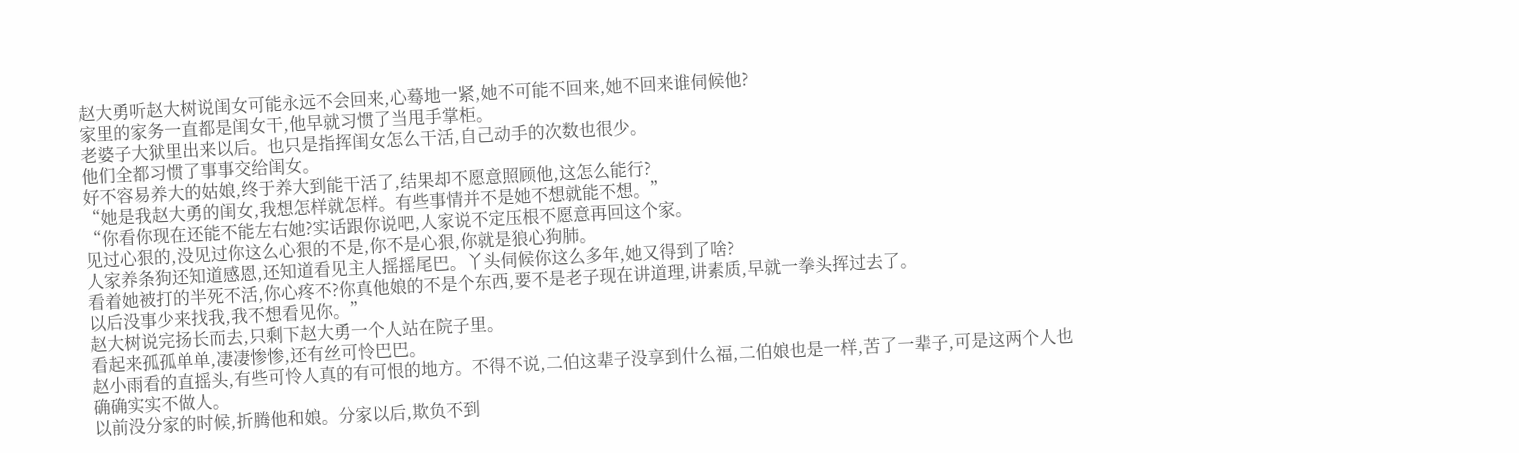赵大勇听赵大树说闺女可能永远不会回来,心蓦地一紧,她不可能不回来,她不回来谁伺候他?
家里的家务一直都是闺女干,他早就习惯了当甩手掌柜。
老婆子大狱里出来以后。也只是指挥闺女怎么干活,自己动手的次数也很少。
他们全都习惯了事事交给闺女。
好不容易养大的姑娘,终于养大到能干活了,结果却不愿意照顾他,这怎么能行?
“她是我赵大勇的闺女,我想怎样就怎样。有些事情并不是她不想就能不想。”
“你看你现在还能不能左右她?实话跟你说吧,人家说不定压根不愿意再回这个家。
见过心狠的,没见过你这么心狠的不是,你不是心狠,你就是狼心狗肺。
人家养条狗还知道感恩,还知道看见主人摇摇尾巴。丫头伺候你这么多年,她又得到了啥?
看着她被打的半死不活,你心疼不?你真他娘的不是个东西,要不是老子现在讲道理,讲素质,早就一拳头挥过去了。
以后没事少来找我,我不想看见你。”
赵大树说完扬长而去,只剩下赵大勇一个人站在院子里。
看起来孤孤单单,凄凄惨惨,还有丝可怜巴巴。
赵小雨看的直摇头,有些可怜人真的有可恨的地方。不得不说,二伯这辈子没享到什么福,二伯娘也是一样,苦了一辈子,可是这两个人也确确实实不做人。
以前没分家的时候,折腾他和娘。分家以后,欺负不到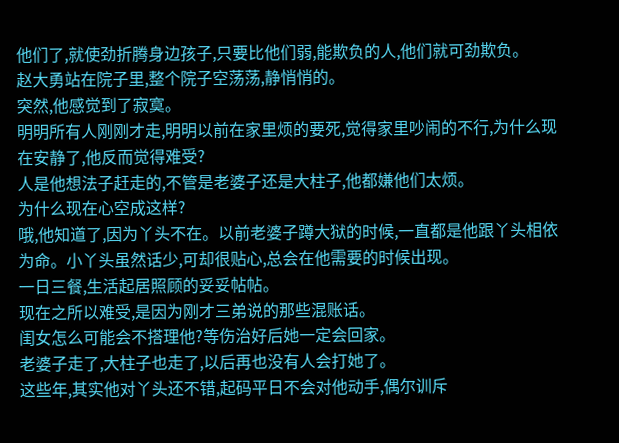他们了,就使劲折腾身边孩子,只要比他们弱,能欺负的人,他们就可劲欺负。
赵大勇站在院子里,整个院子空荡荡,静悄悄的。
突然,他感觉到了寂寞。
明明所有人刚刚才走,明明以前在家里烦的要死,觉得家里吵闹的不行,为什么现在安静了,他反而觉得难受?
人是他想法子赶走的,不管是老婆子还是大柱子,他都嫌他们太烦。
为什么现在心空成这样?
哦,他知道了,因为丫头不在。以前老婆子蹲大狱的时候,一直都是他跟丫头相依为命。小丫头虽然话少,可却很贴心,总会在他需要的时候出现。
一日三餐,生活起居照顾的妥妥帖帖。
现在之所以难受,是因为刚才三弟说的那些混账话。
闺女怎么可能会不搭理他?等伤治好后她一定会回家。
老婆子走了,大柱子也走了,以后再也没有人会打她了。
这些年,其实他对丫头还不错,起码平日不会对他动手,偶尔训斥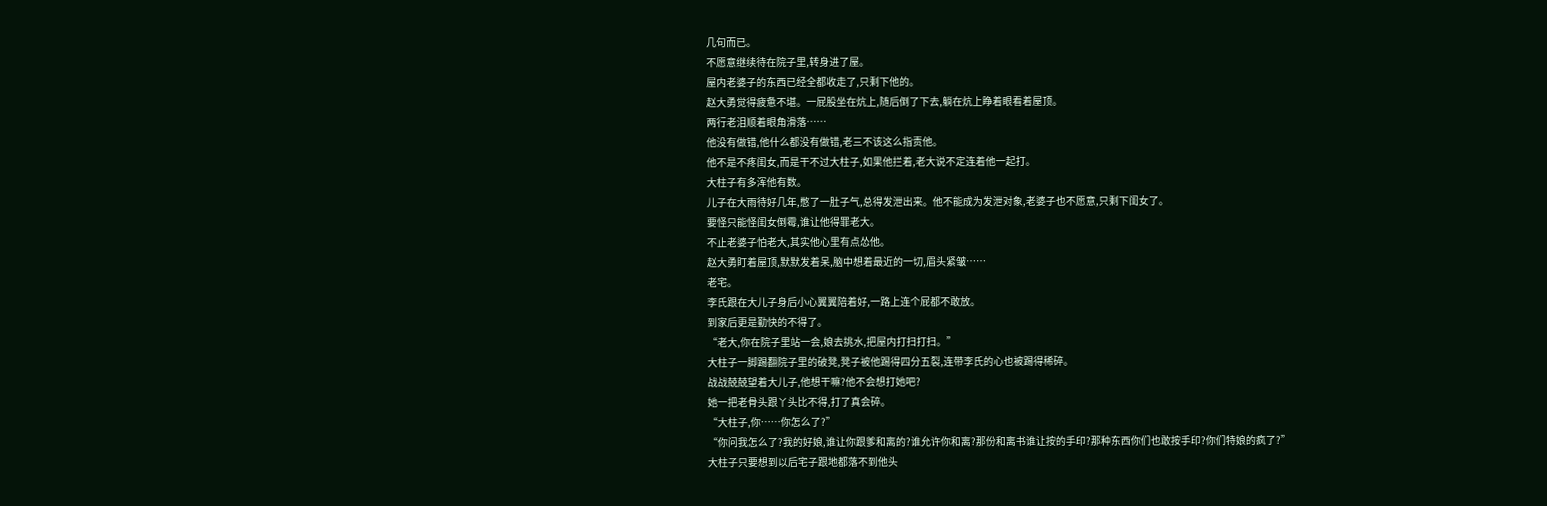几句而已。
不愿意继续待在院子里,转身进了屋。
屋内老婆子的东西已经全都收走了,只剩下他的。
赵大勇觉得疲惫不堪。一屁股坐在炕上,随后倒了下去,躺在炕上睁着眼看着屋顶。
两行老泪顺着眼角滑落……
他没有做错,他什么都没有做错,老三不该这么指责他。
他不是不疼闺女,而是干不过大柱子,如果他拦着,老大说不定连着他一起打。
大柱子有多浑他有数。
儿子在大雨待好几年,憋了一肚子气,总得发泄出来。他不能成为发泄对象,老婆子也不愿意,只剩下闺女了。
要怪只能怪闺女倒霉,谁让他得罪老大。
不止老婆子怕老大,其实他心里有点怂他。
赵大勇盯着屋顶,默默发着呆,脑中想着最近的一切,眉头紧皱……
老宅。
李氏跟在大儿子身后小心翼翼陪着好,一路上连个屁都不敢放。
到家后更是勤快的不得了。
“老大,你在院子里站一会,娘去挑水,把屋内打扫打扫。”
大柱子一脚踢翻院子里的破凳,凳子被他踢得四分五裂,连带李氏的心也被踢得稀碎。
战战兢兢望着大儿子,他想干嘛?他不会想打她吧?
她一把老骨头跟丫头比不得,打了真会碎。
“大柱子,你……你怎么了?”
“你问我怎么了?我的好娘,谁让你跟爹和离的?谁允许你和离?那份和离书谁让按的手印?那种东西你们也敢按手印?你们特娘的疯了?”
大柱子只要想到以后宅子跟地都落不到他头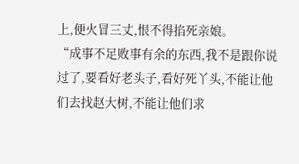上,便火冒三丈,恨不得掐死亲娘。
“成事不足败事有余的东西,我不是跟你说过了,要看好老头子,看好死丫头,不能让他们去找赵大树,不能让他们求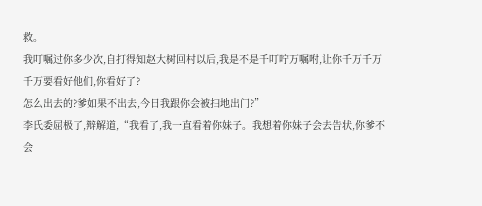救。
我叮嘱过你多少次,自打得知赵大树回村以后,我是不是千叮咛万嘱咐,让你千万千万千万要看好他们,你看好了?
怎么出去的?爹如果不出去,今日我跟你会被扫地出门?”
李氏委屈极了,辩解道,“我看了,我一直看着你妹子。我想着你妹子会去告状,你爹不会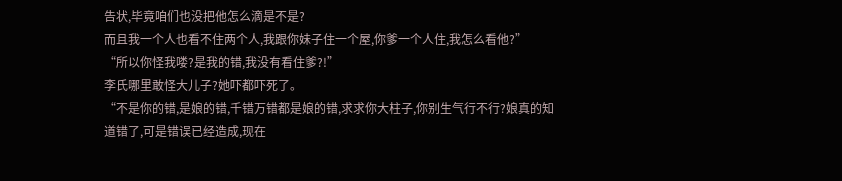告状,毕竟咱们也没把他怎么滴是不是?
而且我一个人也看不住两个人,我跟你妹子住一个屋,你爹一个人住,我怎么看他?”
“所以你怪我喽?是我的错,我没有看住爹?!”
李氏哪里敢怪大儿子?她吓都吓死了。
“不是你的错,是娘的错,千错万错都是娘的错,求求你大柱子,你别生气行不行?娘真的知道错了,可是错误已经造成,现在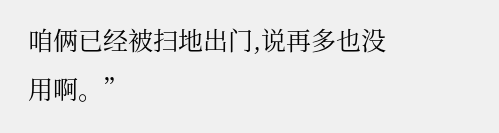咱俩已经被扫地出门,说再多也没用啊。”